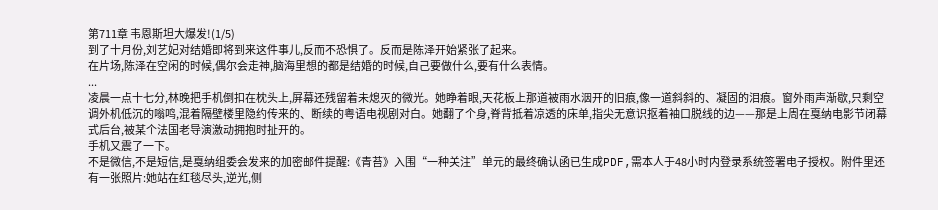第711章 韦恩斯坦大爆发!(1/5)
到了十月份,刘艺妃对结婚即将到来这件事儿,反而不恐惧了。反而是陈泽开始紧张了起来。
在片场,陈泽在空闲的时候,偶尔会走神,脑海里想的都是结婚的时候,自己要做什么,要有什么表情。
...
凌晨一点十七分,林晚把手机倒扣在枕头上,屏幕还残留着未熄灭的微光。她睁着眼,天花板上那道被雨水洇开的旧痕,像一道斜斜的、凝固的泪痕。窗外雨声渐歇,只剩空调外机低沉的嗡鸣,混着隔壁楼里隐约传来的、断续的粤语电视剧对白。她翻了个身,脊背抵着凉透的床单,指尖无意识抠着袖口脱线的边——那是上周在戛纳电影节闭幕式后台,被某个法国老导演激动拥抱时扯开的。
手机又震了一下。
不是微信,不是短信,是戛纳组委会发来的加密邮件提醒:《青苔》入围“一种关注”单元的最终确认函已生成PDF,需本人于48小时内登录系统签署电子授权。附件里还有一张照片:她站在红毯尽头,逆光,侧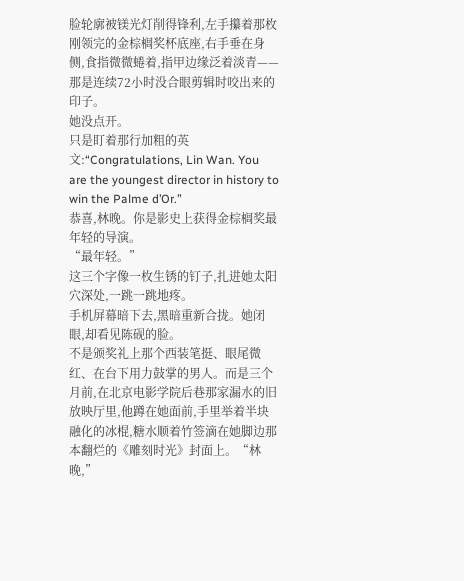脸轮廓被镁光灯削得锋利,左手攥着那枚刚领完的金棕榈奖杯底座,右手垂在身侧,食指微微蜷着,指甲边缘泛着淡青——那是连续72小时没合眼剪辑时咬出来的印子。
她没点开。
只是盯着那行加粗的英文:“Congratulations, Lin Wan. You are the youngest director in history to win the Palme d’Or.”
恭喜,林晚。你是影史上获得金棕榈奖最年轻的导演。
“最年轻。”
这三个字像一枚生锈的钉子,扎进她太阳穴深处,一跳一跳地疼。
手机屏幕暗下去,黑暗重新合拢。她闭眼,却看见陈砚的脸。
不是颁奖礼上那个西装笔挺、眼尾微红、在台下用力鼓掌的男人。而是三个月前,在北京电影学院后巷那家漏水的旧放映厅里,他蹲在她面前,手里举着半块融化的冰棍,糖水顺着竹签滴在她脚边那本翻烂的《雕刻时光》封面上。“林晚,”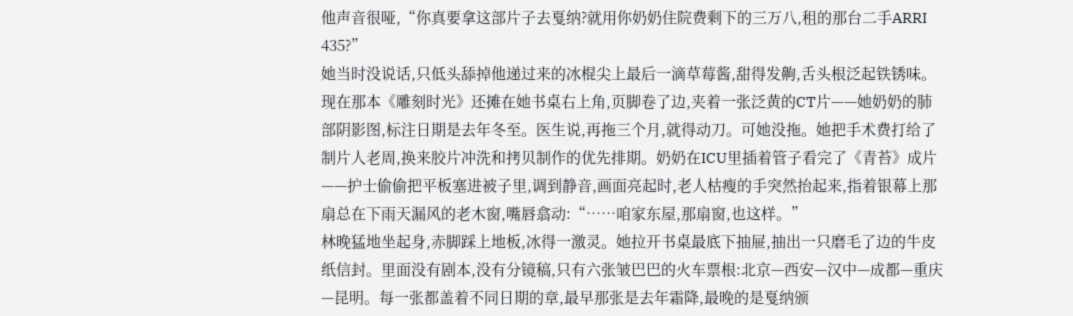他声音很哑,“你真要拿这部片子去戛纳?就用你奶奶住院费剩下的三万八,租的那台二手ARRI 435?”
她当时没说话,只低头舔掉他递过来的冰棍尖上最后一滴草莓酱,甜得发齁,舌头根泛起铁锈味。
现在那本《雕刻时光》还摊在她书桌右上角,页脚卷了边,夹着一张泛黄的CT片——她奶奶的肺部阴影图,标注日期是去年冬至。医生说,再拖三个月,就得动刀。可她没拖。她把手术费打给了制片人老周,换来胶片冲洗和拷贝制作的优先排期。奶奶在ICU里插着管子看完了《青苔》成片——护士偷偷把平板塞进被子里,调到静音,画面亮起时,老人枯瘦的手突然抬起来,指着银幕上那扇总在下雨天漏风的老木窗,嘴唇翕动:“……咱家东屋,那扇窗,也这样。”
林晚猛地坐起身,赤脚踩上地板,冰得一激灵。她拉开书桌最底下抽屉,抽出一只磨毛了边的牛皮纸信封。里面没有剧本,没有分镜稿,只有六张皱巴巴的火车票根:北京—西安—汉中—成都—重庆—昆明。每一张都盖着不同日期的章,最早那张是去年霜降,最晚的是戛纳颁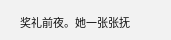奖礼前夜。她一张张抚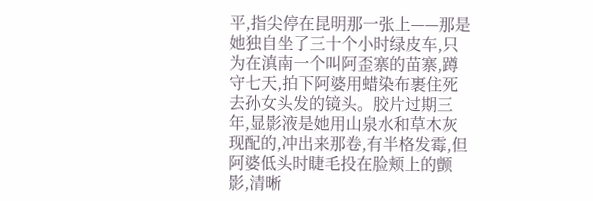平,指尖停在昆明那一张上——那是她独自坐了三十个小时绿皮车,只为在滇南一个叫阿歪寨的苗寨,蹲守七天,拍下阿婆用蜡染布裹住死去孙女头发的镜头。胶片过期三年,显影液是她用山泉水和草木灰现配的,冲出来那卷,有半格发霉,但阿婆低头时睫毛投在脸颊上的颤影,清晰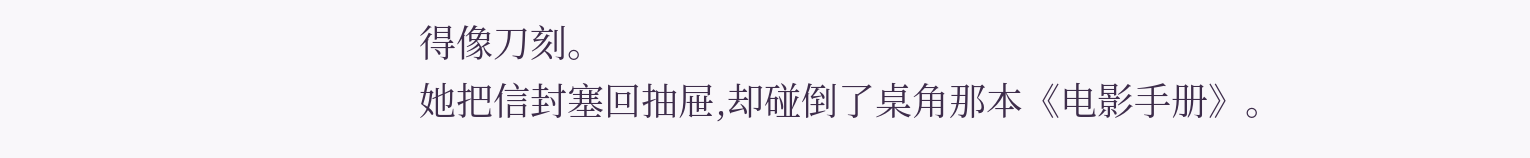得像刀刻。
她把信封塞回抽屉,却碰倒了桌角那本《电影手册》。